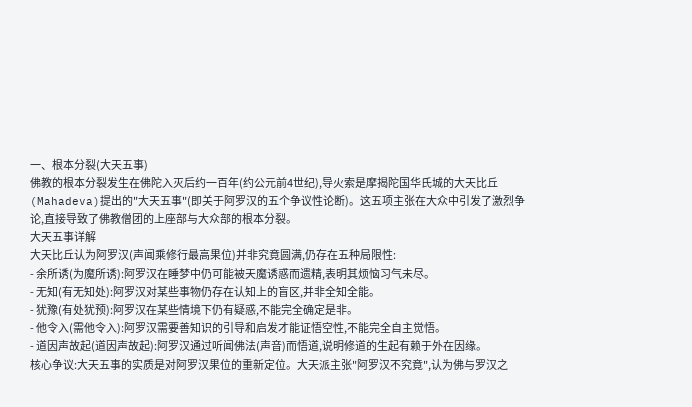一、根本分裂(大天五事)
佛教的根本分裂发生在佛陀入灭后约一百年(约公元前4世纪),导火索是摩揭陀国华氏城的大天比丘(Mahadeva)提出的"大天五事"(即关于阿罗汉的五个争议性论断)。这五项主张在大众中引发了激烈争论,直接导致了佛教僧团的上座部与大众部的根本分裂。
大天五事详解
大天比丘认为阿罗汉(声闻乘修行最高果位)并非究竟圆满,仍存在五种局限性:
- 余所诱(为魔所诱):阿罗汉在睡梦中仍可能被天魔诱惑而遗精,表明其烦恼习气未尽。
- 无知(有无知处):阿罗汉对某些事物仍存在认知上的盲区,并非全知全能。
- 犹豫(有处犹预):阿罗汉在某些情境下仍有疑惑,不能完全确定是非。
- 他令入(需他令入):阿罗汉需要善知识的引导和启发才能证悟空性,不能完全自主觉悟。
- 道因声故起(道因声故起):阿罗汉通过听闻佛法(声音)而悟道,说明修道的生起有赖于外在因缘。
核心争议:大天五事的实质是对阿罗汉果位的重新定位。大天派主张"阿罗汉不究竟",认为佛与罗汉之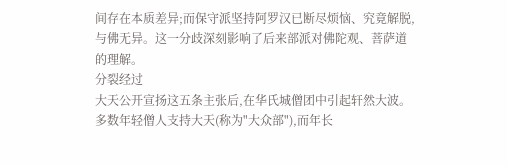间存在本质差异;而保守派坚持阿罗汉已断尽烦恼、究竟解脱,与佛无异。这一分歧深刻影响了后来部派对佛陀观、菩萨道的理解。
分裂经过
大天公开宣扬这五条主张后,在华氏城僧团中引起轩然大波。多数年轻僧人支持大天(称为"大众部"),而年长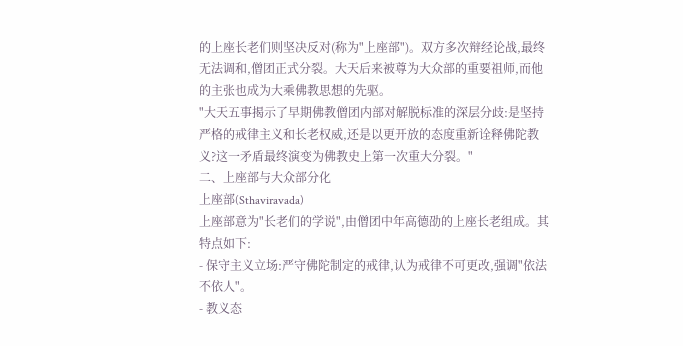的上座长老们则坚决反对(称为"上座部")。双方多次辩经论战,最终无法调和,僧团正式分裂。大天后来被尊为大众部的重要祖师,而他的主张也成为大乘佛教思想的先驱。
"大天五事揭示了早期佛教僧团内部对解脱标准的深层分歧:是坚持严格的戒律主义和长老权威,还是以更开放的态度重新诠释佛陀教义?这一矛盾最终演变为佛教史上第一次重大分裂。"
二、上座部与大众部分化
上座部(Sthaviravada)
上座部意为"长老们的学说",由僧团中年高德劭的上座长老组成。其特点如下:
- 保守主义立场:严守佛陀制定的戒律,认为戒律不可更改,强调"依法不依人"。
- 教义态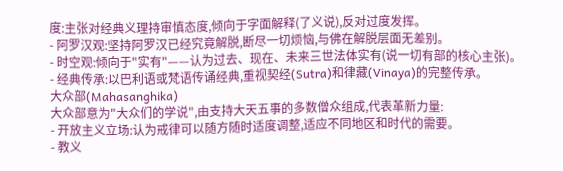度:主张对经典义理持审慎态度,倾向于字面解释(了义说),反对过度发挥。
- 阿罗汉观:坚持阿罗汉已经究竟解脱,断尽一切烦恼,与佛在解脱层面无差别。
- 时空观:倾向于"实有"——认为过去、现在、未来三世法体实有(说一切有部的核心主张)。
- 经典传承:以巴利语或梵语传诵经典,重视契经(Sutra)和律藏(Vinaya)的完整传承。
大众部(Mahasanghika)
大众部意为"大众们的学说",由支持大天五事的多数僧众组成,代表革新力量:
- 开放主义立场:认为戒律可以随方随时适度调整,适应不同地区和时代的需要。
- 教义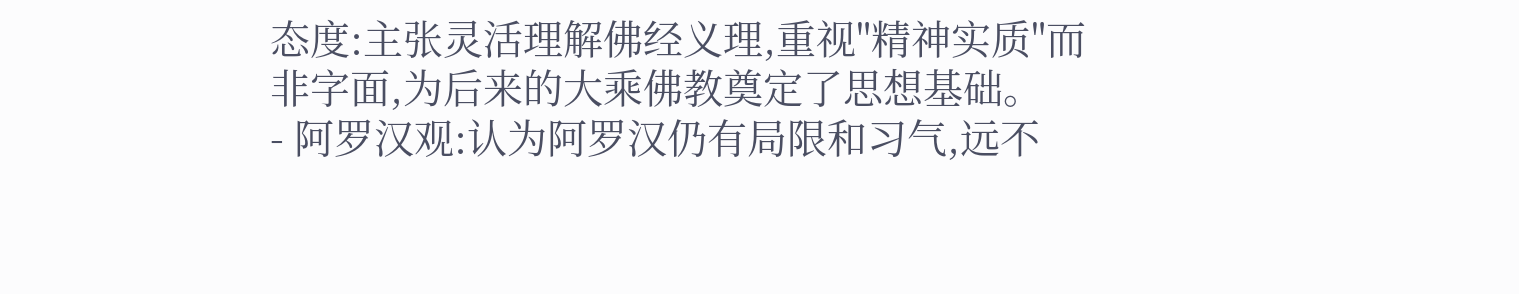态度:主张灵活理解佛经义理,重视"精神实质"而非字面,为后来的大乘佛教奠定了思想基础。
- 阿罗汉观:认为阿罗汉仍有局限和习气,远不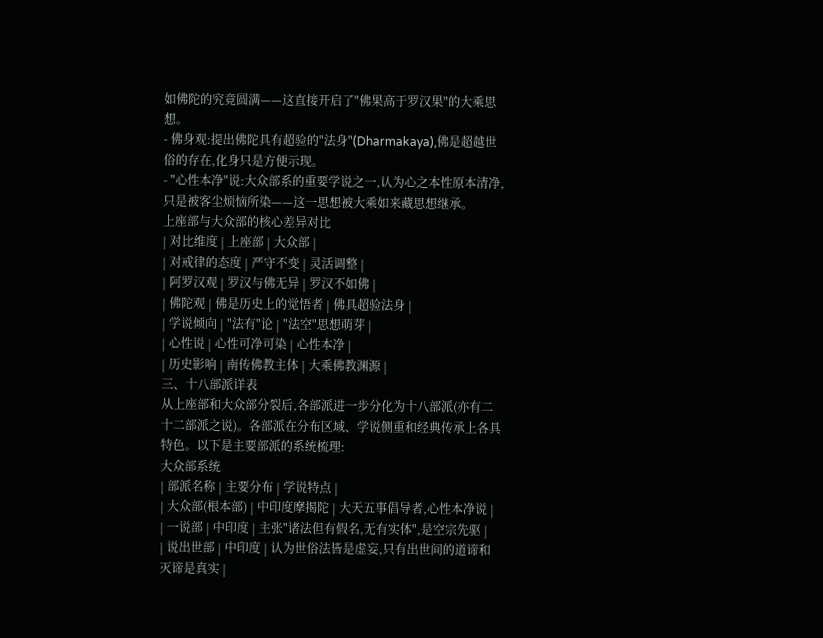如佛陀的究竟圆满——这直接开启了"佛果高于罗汉果"的大乘思想。
- 佛身观:提出佛陀具有超验的"法身"(Dharmakaya),佛是超越世俗的存在,化身只是方便示现。
- "心性本净"说:大众部系的重要学说之一,认为心之本性原本清净,只是被客尘烦恼所染——这一思想被大乘如来藏思想继承。
上座部与大众部的核心差异对比
| 对比维度 | 上座部 | 大众部 |
| 对戒律的态度 | 严守不变 | 灵活调整 |
| 阿罗汉观 | 罗汉与佛无异 | 罗汉不如佛 |
| 佛陀观 | 佛是历史上的觉悟者 | 佛具超验法身 |
| 学说倾向 | "法有"论 | "法空"思想萌芽 |
| 心性说 | 心性可净可染 | 心性本净 |
| 历史影响 | 南传佛教主体 | 大乘佛教渊源 |
三、十八部派详表
从上座部和大众部分裂后,各部派进一步分化为十八部派(亦有二十二部派之说)。各部派在分布区域、学说侧重和经典传承上各具特色。以下是主要部派的系统梳理:
大众部系统
| 部派名称 | 主要分布 | 学说特点 |
| 大众部(根本部) | 中印度摩揭陀 | 大天五事倡导者,心性本净说 |
| 一说部 | 中印度 | 主张"诸法但有假名,无有实体",是空宗先驱 |
| 说出世部 | 中印度 | 认为世俗法皆是虚妄,只有出世间的道谛和灭谛是真实 |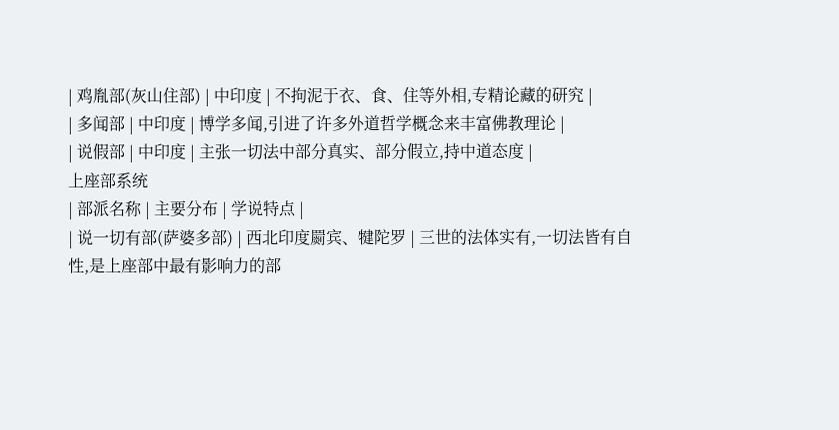| 鸡胤部(灰山住部) | 中印度 | 不拘泥于衣、食、住等外相,专精论藏的研究 |
| 多闻部 | 中印度 | 博学多闻,引进了许多外道哲学概念来丰富佛教理论 |
| 说假部 | 中印度 | 主张一切法中部分真实、部分假立,持中道态度 |
上座部系统
| 部派名称 | 主要分布 | 学说特点 |
| 说一切有部(萨婆多部) | 西北印度罽宾、犍陀罗 | 三世的法体实有,一切法皆有自性,是上座部中最有影响力的部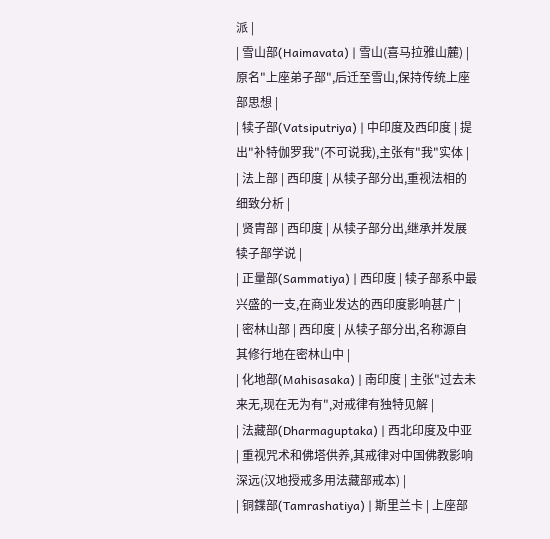派 |
| 雪山部(Haimavata) | 雪山(喜马拉雅山麓) | 原名"上座弟子部",后迁至雪山,保持传统上座部思想 |
| 犊子部(Vatsiputriya) | 中印度及西印度 | 提出"补特伽罗我"(不可说我),主张有"我"实体 |
| 法上部 | 西印度 | 从犊子部分出,重视法相的细致分析 |
| 贤胄部 | 西印度 | 从犊子部分出,继承并发展犊子部学说 |
| 正量部(Sammatiya) | 西印度 | 犊子部系中最兴盛的一支,在商业发达的西印度影响甚广 |
| 密林山部 | 西印度 | 从犊子部分出,名称源自其修行地在密林山中 |
| 化地部(Mahisasaka) | 南印度 | 主张"过去未来无,现在无为有",对戒律有独特见解 |
| 法藏部(Dharmaguptaka) | 西北印度及中亚 | 重视咒术和佛塔供养,其戒律对中国佛教影响深远(汉地授戒多用法藏部戒本) |
| 铜鍱部(Tamrashatiya) | 斯里兰卡 | 上座部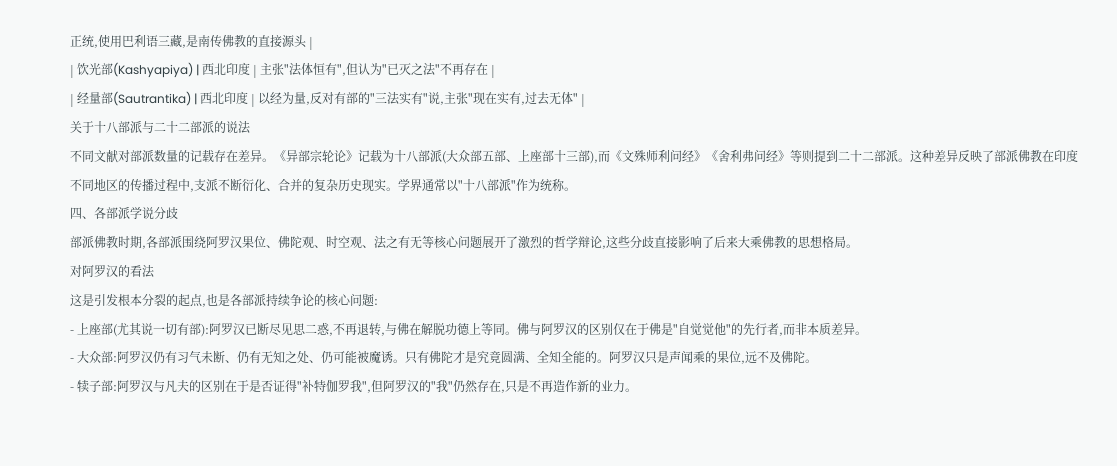正统,使用巴利语三藏,是南传佛教的直接源头 |
| 饮光部(Kashyapiya) | 西北印度 | 主张"法体恒有",但认为"已灭之法"不再存在 |
| 经量部(Sautrantika) | 西北印度 | 以经为量,反对有部的"三法实有"说,主张"现在实有,过去无体" |
关于十八部派与二十二部派的说法
不同文献对部派数量的记载存在差异。《异部宗轮论》记载为十八部派(大众部五部、上座部十三部),而《文殊师利问经》《舍利弗问经》等则提到二十二部派。这种差异反映了部派佛教在印度不同地区的传播过程中,支派不断衍化、合并的复杂历史现实。学界通常以"十八部派"作为统称。
四、各部派学说分歧
部派佛教时期,各部派围绕阿罗汉果位、佛陀观、时空观、法之有无等核心问题展开了激烈的哲学辩论,这些分歧直接影响了后来大乘佛教的思想格局。
对阿罗汉的看法
这是引发根本分裂的起点,也是各部派持续争论的核心问题:
- 上座部(尤其说一切有部):阿罗汉已断尽见思二惑,不再退转,与佛在解脱功德上等同。佛与阿罗汉的区别仅在于佛是"自觉觉他"的先行者,而非本质差异。
- 大众部:阿罗汉仍有习气未断、仍有无知之处、仍可能被魔诱。只有佛陀才是究竟圆满、全知全能的。阿罗汉只是声闻乘的果位,远不及佛陀。
- 犊子部:阿罗汉与凡夫的区别在于是否证得"补特伽罗我",但阿罗汉的"我"仍然存在,只是不再造作新的业力。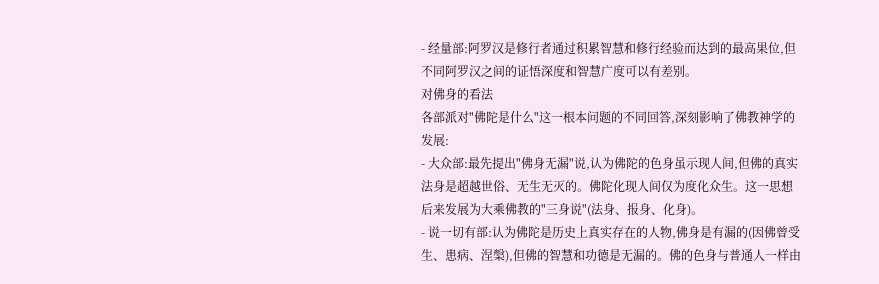- 经量部:阿罗汉是修行者通过积累智慧和修行经验而达到的最高果位,但不同阿罗汉之间的证悟深度和智慧广度可以有差别。
对佛身的看法
各部派对"佛陀是什么"这一根本问题的不同回答,深刻影响了佛教神学的发展:
- 大众部:最先提出"佛身无漏"说,认为佛陀的色身虽示现人间,但佛的真实法身是超越世俗、无生无灭的。佛陀化现人间仅为度化众生。这一思想后来发展为大乘佛教的"三身说"(法身、报身、化身)。
- 说一切有部:认为佛陀是历史上真实存在的人物,佛身是有漏的(因佛曾受生、患病、涅槃),但佛的智慧和功德是无漏的。佛的色身与普通人一样由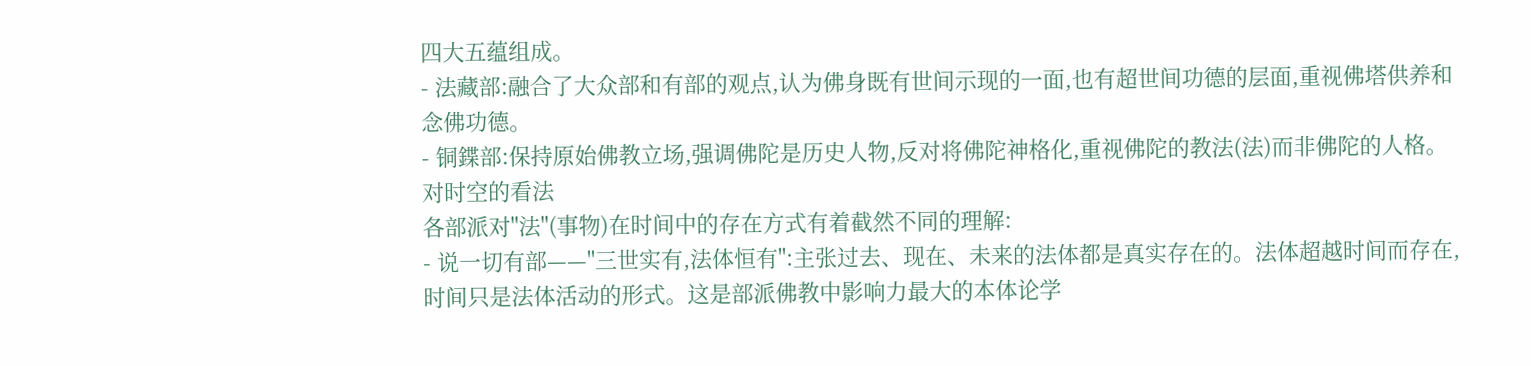四大五蕴组成。
- 法藏部:融合了大众部和有部的观点,认为佛身既有世间示现的一面,也有超世间功德的层面,重视佛塔供养和念佛功德。
- 铜鍱部:保持原始佛教立场,强调佛陀是历史人物,反对将佛陀神格化,重视佛陀的教法(法)而非佛陀的人格。
对时空的看法
各部派对"法"(事物)在时间中的存在方式有着截然不同的理解:
- 说一切有部——"三世实有,法体恒有":主张过去、现在、未来的法体都是真实存在的。法体超越时间而存在,时间只是法体活动的形式。这是部派佛教中影响力最大的本体论学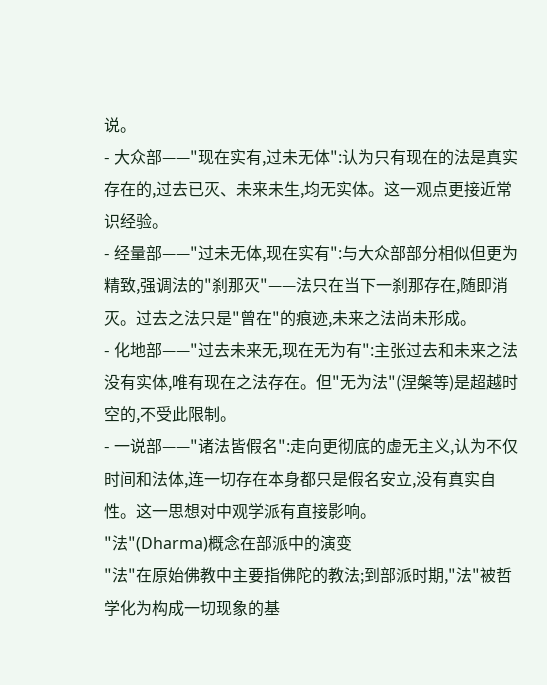说。
- 大众部——"现在实有,过未无体":认为只有现在的法是真实存在的,过去已灭、未来未生,均无实体。这一观点更接近常识经验。
- 经量部——"过未无体,现在实有":与大众部部分相似但更为精致,强调法的"刹那灭"——法只在当下一刹那存在,随即消灭。过去之法只是"曾在"的痕迹,未来之法尚未形成。
- 化地部——"过去未来无,现在无为有":主张过去和未来之法没有实体,唯有现在之法存在。但"无为法"(涅槃等)是超越时空的,不受此限制。
- 一说部——"诸法皆假名":走向更彻底的虚无主义,认为不仅时间和法体,连一切存在本身都只是假名安立,没有真实自性。这一思想对中观学派有直接影响。
"法"(Dharma)概念在部派中的演变
"法"在原始佛教中主要指佛陀的教法;到部派时期,"法"被哲学化为构成一切现象的基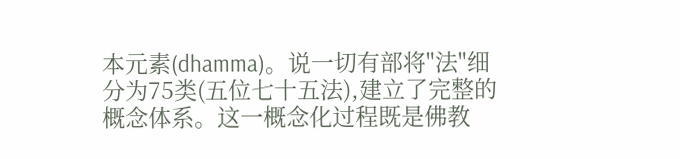本元素(dhamma)。说一切有部将"法"细分为75类(五位七十五法),建立了完整的概念体系。这一概念化过程既是佛教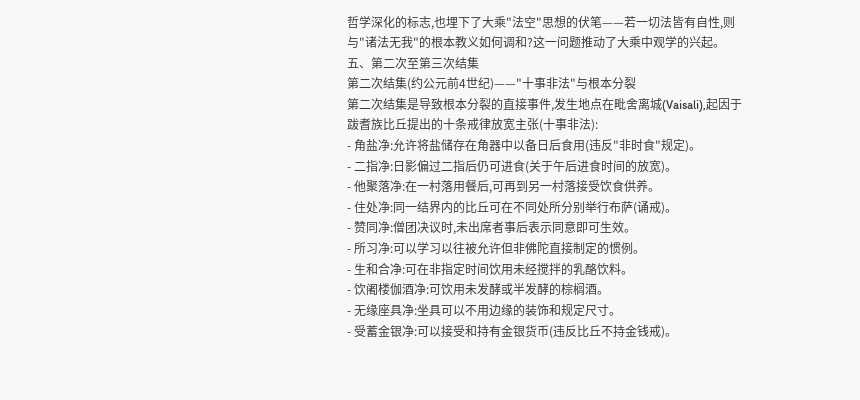哲学深化的标志,也埋下了大乘"法空"思想的伏笔——若一切法皆有自性,则与"诸法无我"的根本教义如何调和?这一问题推动了大乘中观学的兴起。
五、第二次至第三次结集
第二次结集(约公元前4世纪)——"十事非法"与根本分裂
第二次结集是导致根本分裂的直接事件,发生地点在毗舍离城(Vaisali),起因于跋耆族比丘提出的十条戒律放宽主张(十事非法):
- 角盐净:允许将盐储存在角器中以备日后食用(违反"非时食"规定)。
- 二指净:日影偏过二指后仍可进食(关于午后进食时间的放宽)。
- 他聚落净:在一村落用餐后,可再到另一村落接受饮食供养。
- 住处净:同一结界内的比丘可在不同处所分别举行布萨(诵戒)。
- 赞同净:僧团决议时,未出席者事后表示同意即可生效。
- 所习净:可以学习以往被允许但非佛陀直接制定的惯例。
- 生和合净:可在非指定时间饮用未经搅拌的乳酪饮料。
- 饮阇楼伽酒净:可饮用未发酵或半发酵的棕榈酒。
- 无缘座具净:坐具可以不用边缘的装饰和规定尺寸。
- 受蓄金银净:可以接受和持有金银货币(违反比丘不持金钱戒)。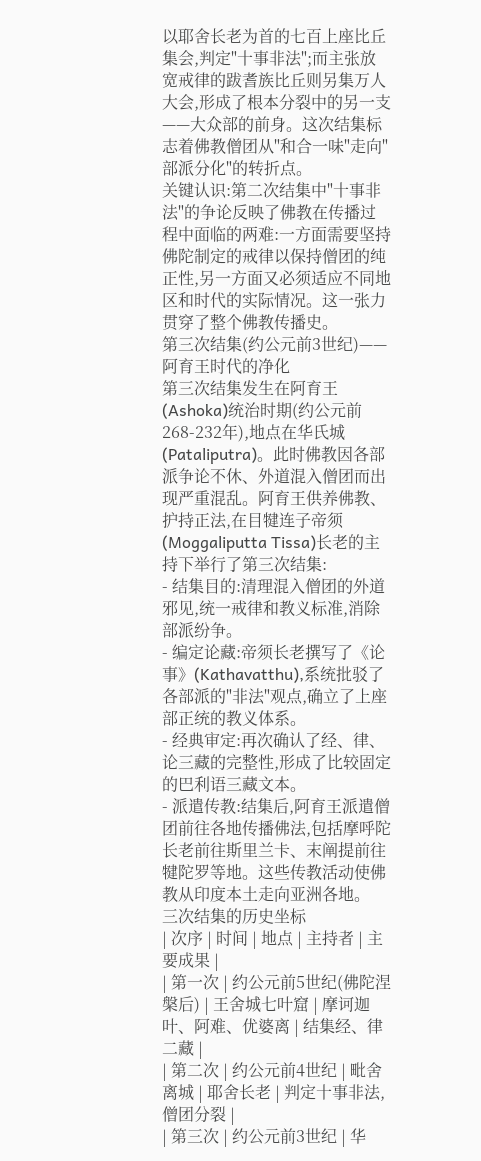以耶舍长老为首的七百上座比丘集会,判定"十事非法";而主张放宽戒律的跋耆族比丘则另集万人大会,形成了根本分裂中的另一支——大众部的前身。这次结集标志着佛教僧团从"和合一味"走向"部派分化"的转折点。
关键认识:第二次结集中"十事非法"的争论反映了佛教在传播过程中面临的两难:一方面需要坚持佛陀制定的戒律以保持僧团的纯正性,另一方面又必须适应不同地区和时代的实际情况。这一张力贯穿了整个佛教传播史。
第三次结集(约公元前3世纪)——阿育王时代的净化
第三次结集发生在阿育王(Ashoka)统治时期(约公元前268-232年),地点在华氏城(Pataliputra)。此时佛教因各部派争论不休、外道混入僧团而出现严重混乱。阿育王供养佛教、护持正法,在目犍连子帝须(Moggaliputta Tissa)长老的主持下举行了第三次结集:
- 结集目的:清理混入僧团的外道邪见,统一戒律和教义标准,消除部派纷争。
- 编定论藏:帝须长老撰写了《论事》(Kathavatthu),系统批驳了各部派的"非法"观点,确立了上座部正统的教义体系。
- 经典审定:再次确认了经、律、论三藏的完整性,形成了比较固定的巴利语三藏文本。
- 派遣传教:结集后,阿育王派遣僧团前往各地传播佛法,包括摩呼陀长老前往斯里兰卡、末阐提前往犍陀罗等地。这些传教活动使佛教从印度本土走向亚洲各地。
三次结集的历史坐标
| 次序 | 时间 | 地点 | 主持者 | 主要成果 |
| 第一次 | 约公元前5世纪(佛陀涅槃后) | 王舍城七叶窟 | 摩诃迦叶、阿难、优婆离 | 结集经、律二藏 |
| 第二次 | 约公元前4世纪 | 毗舍离城 | 耶舍长老 | 判定十事非法,僧团分裂 |
| 第三次 | 约公元前3世纪 | 华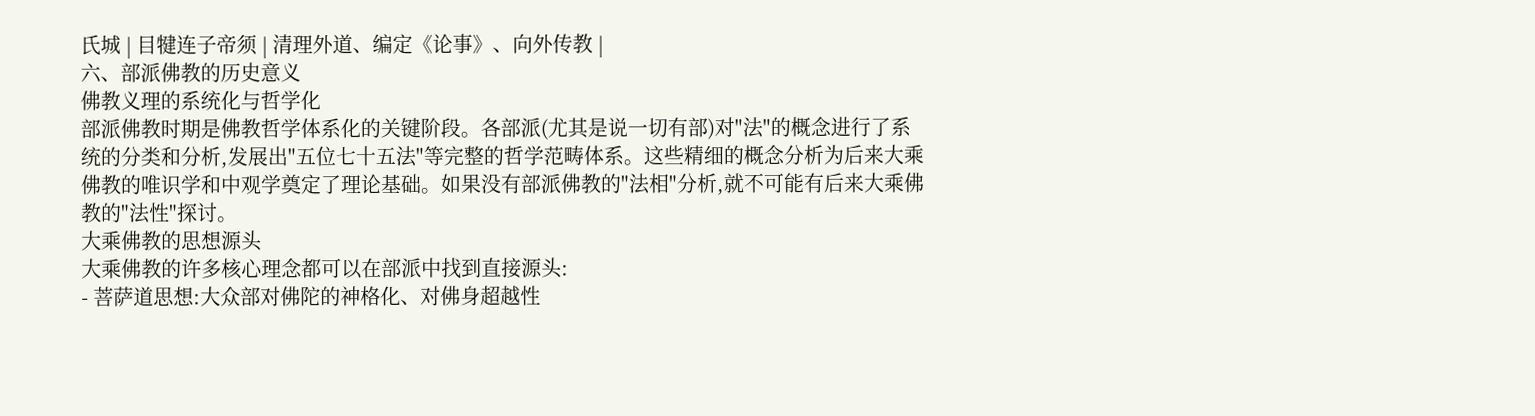氏城 | 目犍连子帝须 | 清理外道、编定《论事》、向外传教 |
六、部派佛教的历史意义
佛教义理的系统化与哲学化
部派佛教时期是佛教哲学体系化的关键阶段。各部派(尤其是说一切有部)对"法"的概念进行了系统的分类和分析,发展出"五位七十五法"等完整的哲学范畴体系。这些精细的概念分析为后来大乘佛教的唯识学和中观学奠定了理论基础。如果没有部派佛教的"法相"分析,就不可能有后来大乘佛教的"法性"探讨。
大乘佛教的思想源头
大乘佛教的许多核心理念都可以在部派中找到直接源头:
- 菩萨道思想:大众部对佛陀的神格化、对佛身超越性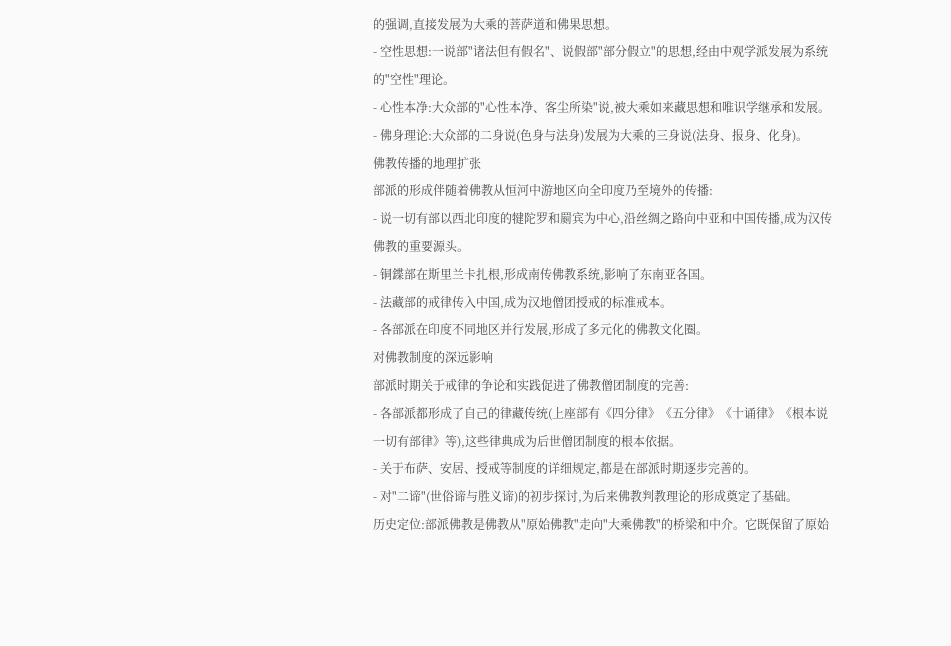的强调,直接发展为大乘的菩萨道和佛果思想。
- 空性思想:一说部"诸法但有假名"、说假部"部分假立"的思想,经由中观学派发展为系统的"空性"理论。
- 心性本净:大众部的"心性本净、客尘所染"说,被大乘如来藏思想和唯识学继承和发展。
- 佛身理论:大众部的二身说(色身与法身)发展为大乘的三身说(法身、报身、化身)。
佛教传播的地理扩张
部派的形成伴随着佛教从恒河中游地区向全印度乃至境外的传播:
- 说一切有部以西北印度的犍陀罗和罽宾为中心,沿丝绸之路向中亚和中国传播,成为汉传佛教的重要源头。
- 铜鍱部在斯里兰卡扎根,形成南传佛教系统,影响了东南亚各国。
- 法藏部的戒律传入中国,成为汉地僧团授戒的标准戒本。
- 各部派在印度不同地区并行发展,形成了多元化的佛教文化圈。
对佛教制度的深远影响
部派时期关于戒律的争论和实践促进了佛教僧团制度的完善:
- 各部派都形成了自己的律藏传统(上座部有《四分律》《五分律》《十诵律》《根本说一切有部律》等),这些律典成为后世僧团制度的根本依据。
- 关于布萨、安居、授戒等制度的详细规定,都是在部派时期逐步完善的。
- 对"二谛"(世俗谛与胜义谛)的初步探讨,为后来佛教判教理论的形成奠定了基础。
历史定位:部派佛教是佛教从"原始佛教"走向"大乘佛教"的桥梁和中介。它既保留了原始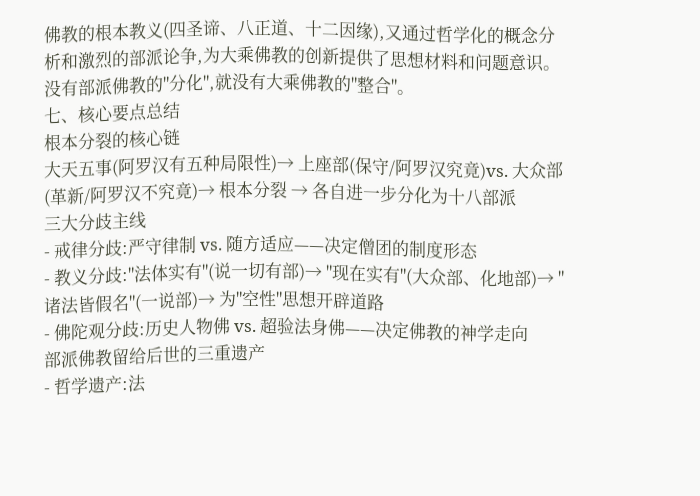佛教的根本教义(四圣谛、八正道、十二因缘),又通过哲学化的概念分析和激烈的部派论争,为大乘佛教的创新提供了思想材料和问题意识。没有部派佛教的"分化",就没有大乘佛教的"整合"。
七、核心要点总结
根本分裂的核心链
大天五事(阿罗汉有五种局限性)→ 上座部(保守/阿罗汉究竟)vs. 大众部(革新/阿罗汉不究竟)→ 根本分裂 → 各自进一步分化为十八部派
三大分歧主线
- 戒律分歧:严守律制 vs. 随方适应——决定僧团的制度形态
- 教义分歧:"法体实有"(说一切有部)→ "现在实有"(大众部、化地部)→ "诸法皆假名"(一说部)→ 为"空性"思想开辟道路
- 佛陀观分歧:历史人物佛 vs. 超验法身佛——决定佛教的神学走向
部派佛教留给后世的三重遗产
- 哲学遗产:法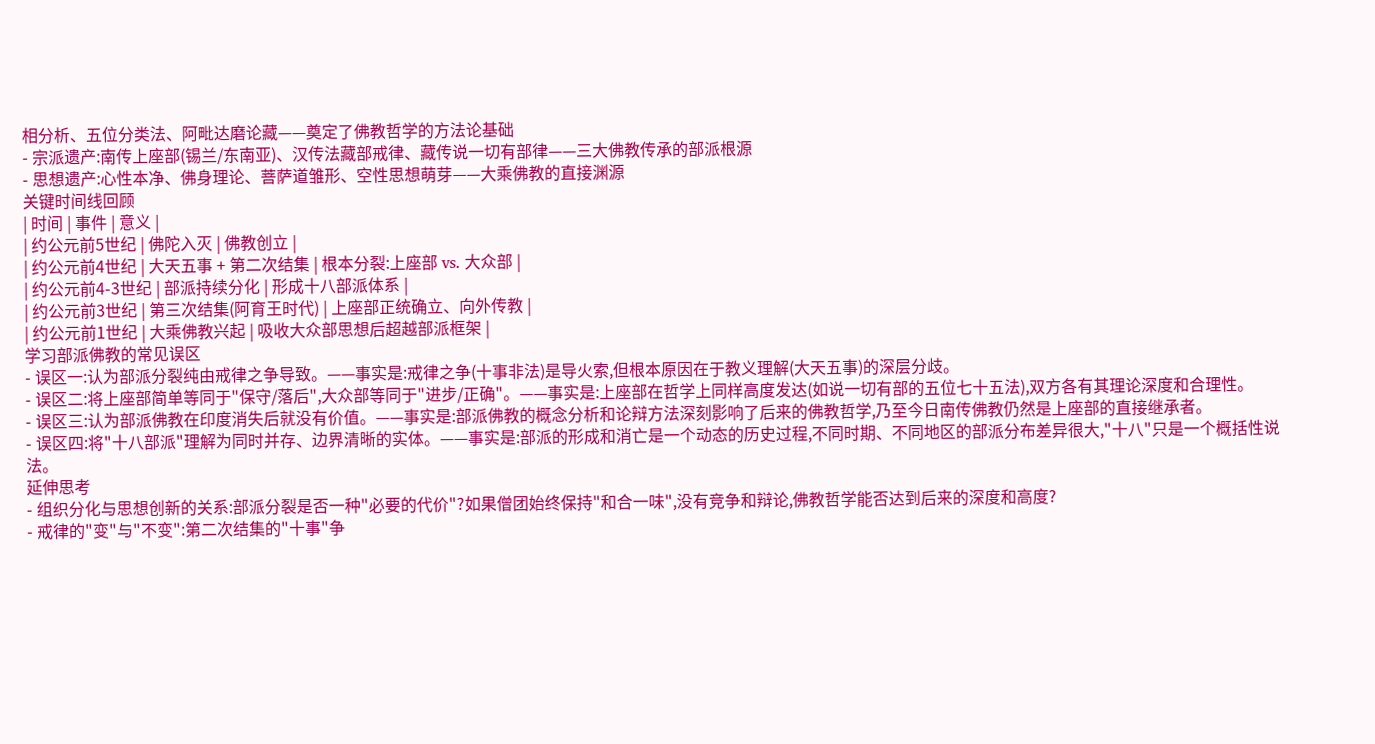相分析、五位分类法、阿毗达磨论藏——奠定了佛教哲学的方法论基础
- 宗派遗产:南传上座部(锡兰/东南亚)、汉传法藏部戒律、藏传说一切有部律——三大佛教传承的部派根源
- 思想遗产:心性本净、佛身理论、菩萨道雏形、空性思想萌芽——大乘佛教的直接渊源
关键时间线回顾
| 时间 | 事件 | 意义 |
| 约公元前5世纪 | 佛陀入灭 | 佛教创立 |
| 约公元前4世纪 | 大天五事 + 第二次结集 | 根本分裂:上座部 vs. 大众部 |
| 约公元前4-3世纪 | 部派持续分化 | 形成十八部派体系 |
| 约公元前3世纪 | 第三次结集(阿育王时代) | 上座部正统确立、向外传教 |
| 约公元前1世纪 | 大乘佛教兴起 | 吸收大众部思想后超越部派框架 |
学习部派佛教的常见误区
- 误区一:认为部派分裂纯由戒律之争导致。——事实是:戒律之争(十事非法)是导火索,但根本原因在于教义理解(大天五事)的深层分歧。
- 误区二:将上座部简单等同于"保守/落后",大众部等同于"进步/正确"。——事实是:上座部在哲学上同样高度发达(如说一切有部的五位七十五法),双方各有其理论深度和合理性。
- 误区三:认为部派佛教在印度消失后就没有价值。——事实是:部派佛教的概念分析和论辩方法深刻影响了后来的佛教哲学,乃至今日南传佛教仍然是上座部的直接继承者。
- 误区四:将"十八部派"理解为同时并存、边界清晰的实体。——事实是:部派的形成和消亡是一个动态的历史过程,不同时期、不同地区的部派分布差异很大,"十八"只是一个概括性说法。
延伸思考
- 组织分化与思想创新的关系:部派分裂是否一种"必要的代价"?如果僧团始终保持"和合一味",没有竞争和辩论,佛教哲学能否达到后来的深度和高度?
- 戒律的"变"与"不变":第二次结集的"十事"争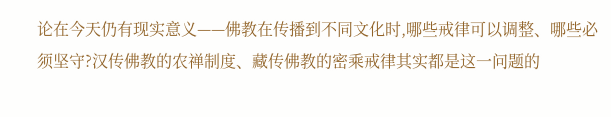论在今天仍有现实意义——佛教在传播到不同文化时,哪些戒律可以调整、哪些必须坚守?汉传佛教的农禅制度、藏传佛教的密乘戒律其实都是这一问题的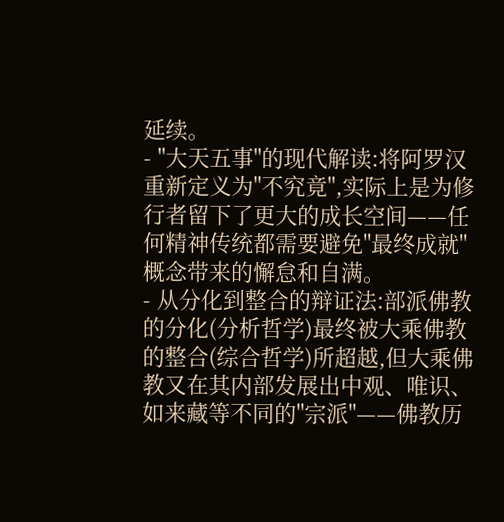延续。
- "大天五事"的现代解读:将阿罗汉重新定义为"不究竟",实际上是为修行者留下了更大的成长空间——任何精神传统都需要避免"最终成就"概念带来的懈怠和自满。
- 从分化到整合的辩证法:部派佛教的分化(分析哲学)最终被大乘佛教的整合(综合哲学)所超越,但大乘佛教又在其内部发展出中观、唯识、如来藏等不同的"宗派"——佛教历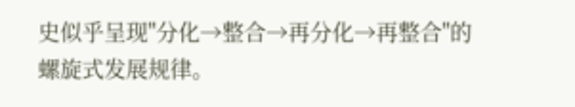史似乎呈现"分化→整合→再分化→再整合"的螺旋式发展规律。